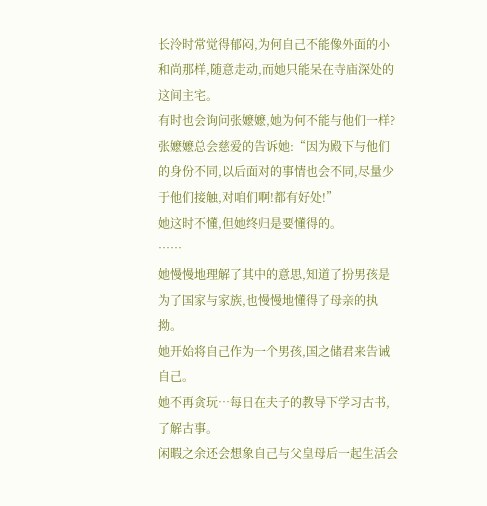长泠时常觉得郁闷,为何自己不能像外面的小和尚那样,随意走动,而她只能呆在寺庙深处的这间主宅。
有时也会询问张嬷嬷,她为何不能与他们一样?
张嬷嬷总会慈爱的告诉她:“因为殿下与他们的身份不同,以后面对的事情也会不同,尽量少于他们接触,对咱们啊!都有好处!”
她这时不懂,但她终归是要懂得的。
……
她慢慢地理解了其中的意思,知道了扮男孩是为了国家与家族,也慢慢地懂得了母亲的执拗。
她开始将自己作为一个男孩,国之储君来告诫自己。
她不再贪玩…每日在夫子的教导下学习古书,了解古事。
闲暇之余还会想象自己与父皇母后一起生活会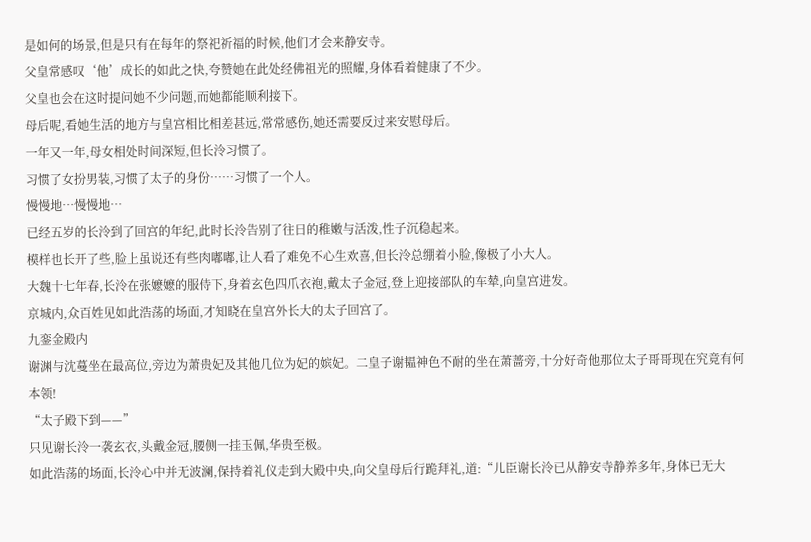是如何的场景,但是只有在每年的祭祀祈福的时候,他们才会来静安寺。
父皇常感叹‘他’成长的如此之快,夸赞她在此处经佛祖光的照耀,身体看着健康了不少。
父皇也会在这时提问她不少问题,而她都能顺利接下。
母后呢,看她生活的地方与皇宫相比相差甚远,常常感伤,她还需要反过来安慰母后。
一年又一年,母女相处时间深短,但长泠习惯了。
习惯了女扮男装,习惯了太子的身份……习惯了一个人。
慢慢地…慢慢地…
已经五岁的长泠到了回宫的年纪,此时长泠告别了往日的稚嫩与活泼,性子沉稳起来。
模样也长开了些,脸上虽说还有些肉嘟嘟,让人看了难免不心生欢喜,但长泠总绷着小脸,像极了小大人。
大魏十七年春,长泠在张嬷嬷的服侍下,身着玄色四爪衣袍,戴太子金冠,登上迎接部队的车辇,向皇宫进发。
京城内,众百姓见如此浩荡的场面,才知晓在皇宫外长大的太子回宫了。
九銮金殿内
谢渊与沈蔓坐在最高位,旁边为萧贵妃及其他几位为妃的嫔妃。二皇子谢韫神色不耐的坐在萧蔷旁,十分好奇他那位太子哥哥现在究竟有何本领!
“太子殿下到——”
只见谢长泠一袭玄衣,头戴金冠,腰侧一挂玉佩,华贵至极。
如此浩荡的场面,长泠心中并无波澜,保持着礼仪走到大殿中央,向父皇母后行跪拜礼,道:“儿臣谢长泠已从静安寺静养多年,身体已无大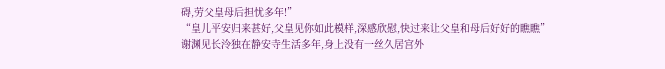碍,劳父皇母后担忧多年!”
“皇儿平安归来甚好,父皇见你如此模样,深感欣慰,快过来让父皇和母后好好的瞧瞧”
谢渊见长泠独在静安寺生活多年,身上没有一丝久居宫外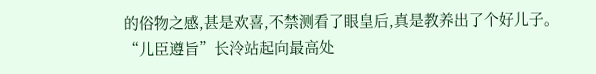的俗物之感,甚是欢喜,不禁测看了眼皇后,真是教养出了个好儿子。
“儿臣遵旨”长泠站起向最高处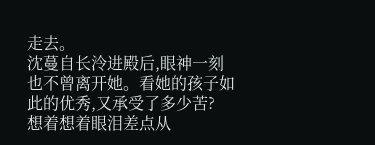走去。
沈蔓自长泠进殿后,眼神一刻也不曾离开她。看她的孩子如此的优秀,又承受了多少苦?
想着想着眼泪差点从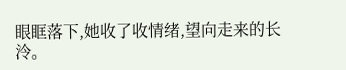眼眶落下,她收了收情绪,望向走来的长泠。